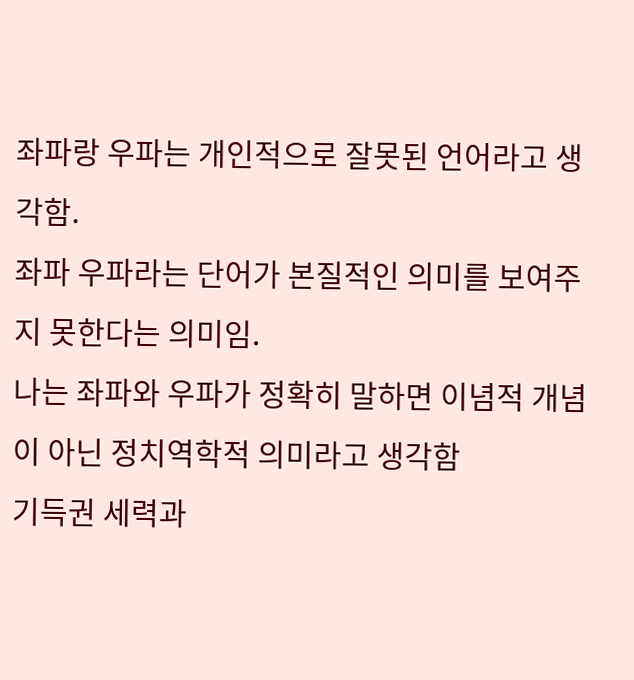좌파랑 우파는 개인적으로 잘못된 언어라고 생각함.
좌파 우파라는 단어가 본질적인 의미를 보여주지 못한다는 의미임.
나는 좌파와 우파가 정확히 말하면 이념적 개념이 아닌 정치역학적 의미라고 생각함
기득권 세력과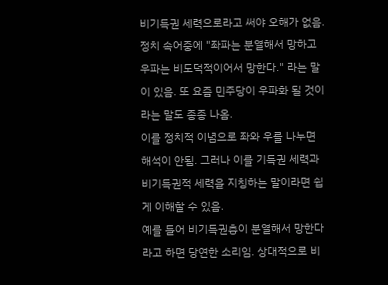비기득권 세력으로라고 써야 오해가 없음.
정치 속어중에 "좌파는 분열해서 망하고 우파는 비도덕적이어서 망한다." 라는 말이 있음. 또 요즘 민주당이 우파화 될 것이라는 말도 종종 나옴.
이를 정치적 이념으로 좌와 우를 나누면 해석이 안됨. 그러나 이를 기득권 세력과 비기득권적 세력을 지칭하는 말이라면 쉽게 이해할 수 있음.
예를 들어 비기득권층이 분열해서 망한다 라고 하면 당연한 소리임. 상대적으로 비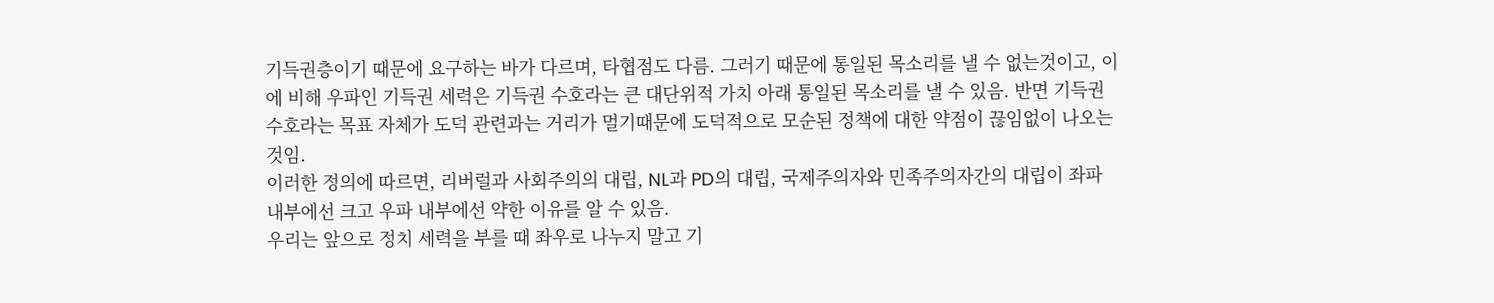기득권층이기 때문에 요구하는 바가 다르며, 타협점도 다름. 그러기 때문에 통일된 목소리를 낼 수 없는것이고, 이에 비해 우파인 기득권 세력은 기득권 수호라는 큰 대단위적 가치 아래 통일된 목소리를 낼 수 있음. 반면 기득권 수호라는 목표 자체가 도덕 관련과는 거리가 멀기때문에 도덕적으로 모순된 정책에 대한 약점이 끊임없이 나오는 것임.
이러한 정의에 따르면, 리버럴과 사회주의의 대립, NL과 PD의 대립, 국제주의자와 민족주의자간의 대립이 좌파 내부에선 크고 우파 내부에선 약한 이유를 알 수 있음.
우리는 앞으로 정치 세력을 부를 때 좌우로 나누지 말고 기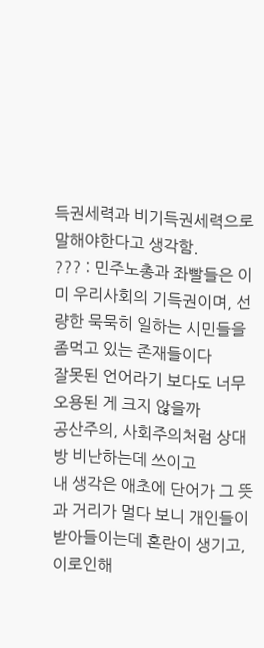득권세력과 비기득권세력으로 말해야한다고 생각함.
??? : 민주노총과 좌빨들은 이미 우리사회의 기득권이며, 선량한 묵묵히 일하는 시민들을 좀먹고 있는 존재들이다
잘못된 언어라기 보다도 너무 오용된 게 크지 않을까
공산주의, 사회주의처럼 상대방 비난하는데 쓰이고
내 생각은 애초에 단어가 그 뜻과 거리가 멀다 보니 개인들이 받아들이는데 혼란이 생기고, 이로인해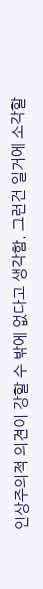인상주의적 의견이 강할 수 밖에 없다고 생각함. 그런건 일거에 소각할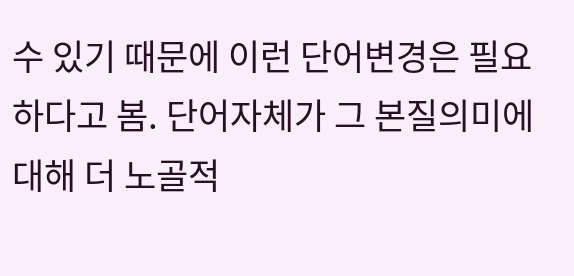수 있기 때문에 이런 단어변경은 필요하다고 봄. 단어자체가 그 본질의미에 대해 더 노골적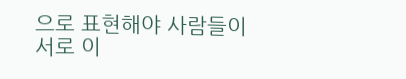으로 표현해야 사람들이 서로 이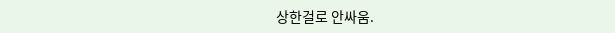상한걸로 안싸움.